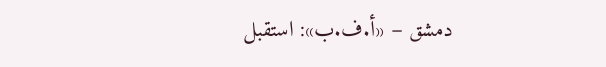دمشق – «أ.ف.ب»: استقبل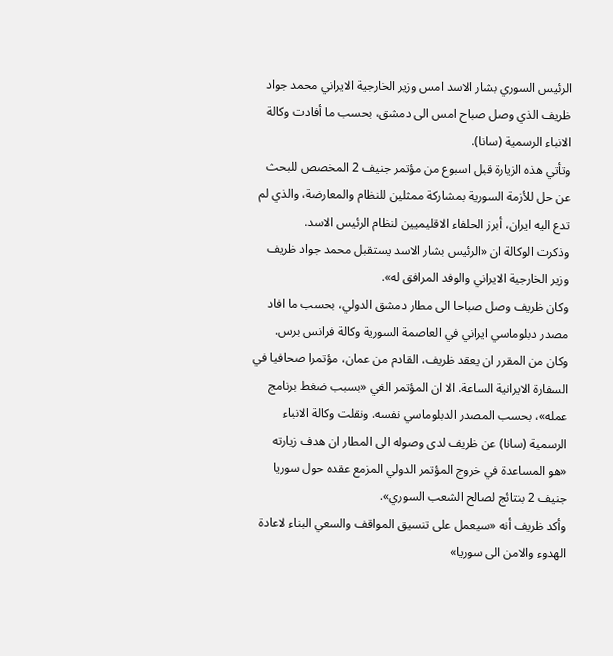الرئيس السوري بشار الاسد امس وزير الخارجية الايراني محمد جواد ظريف الذي وصل صباح امس الى دمشق، بحسب ما أفادت وكالة الانباء الرسمية (سانا).
وتأتي هذه الزيارة قبل اسبوع من مؤتمر جنيف 2 المخصص للبحث عن حل للأزمة السورية بمشاركة ممثلين للنظام والمعارضة، والذي لم تدع اليه ايران، أبرز الحلفاء الاقليميين لنظام الرئيس الاسد.
وذكرت الوكالة ان «الرئيس بشار الاسد يستقبل محمد جواد ظريف وزير الخارجية الايراني والوفد المرافق له».
وكان ظريف وصل صباحا الى مطار دمشق الدولي، بحسب ما افاد مصدر دبلوماسي ايراني في العاصمة السورية وكالة فرانس برس.
وكان من المقرر ان يعقد ظريف، القادم من عمان، مؤتمرا صحافيا في السفارة الايرانية الساعة. الا ان المؤتمر الغي «بسبب ضغط برنامج عمله»، بحسب المصدر الدبلوماسي نفسه. ونقلت وكالة الانباء الرسمية (سانا) عن ظريف لدى وصوله الى المطار ان هدف زيارته «هو المساعدة في خروج المؤتمر الدولي المزمع عقده حول سوريا جنيف 2 بنتائج لصالح الشعب السوري».
وأكد ظريف أنه «سيعمل على تنسيق المواقف والسعي البناء لاعادة الهدوء والامن الى سوريا»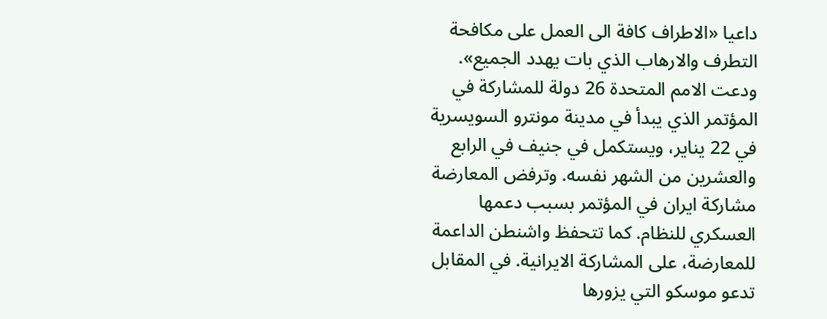داعيا «الاطراف كافة الى العمل على مكافحة التطرف والارهاب الذي بات يهدد الجميع». ودعت الامم المتحدة 26 دولة للمشاركة في المؤتمر الذي يبدأ في مدينة مونترو السويسرية في 22 يناير، ويستكمل في جنيف في الرابع والعشرين من الشهر نفسه. وترفض المعارضة مشاركة ايران في المؤتمر بسبب دعمها العسكري للنظام. كما تتحفظ واشنطن الداعمة للمعارضة، على المشاركة الايرانية. في المقابل تدعو موسكو التي يزورها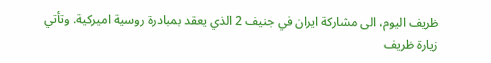ظريف اليوم، الى مشاركة ايران في جنيف 2 الذي يعقد بمبادرة روسية اميركية. وتأتي زيارة ظريف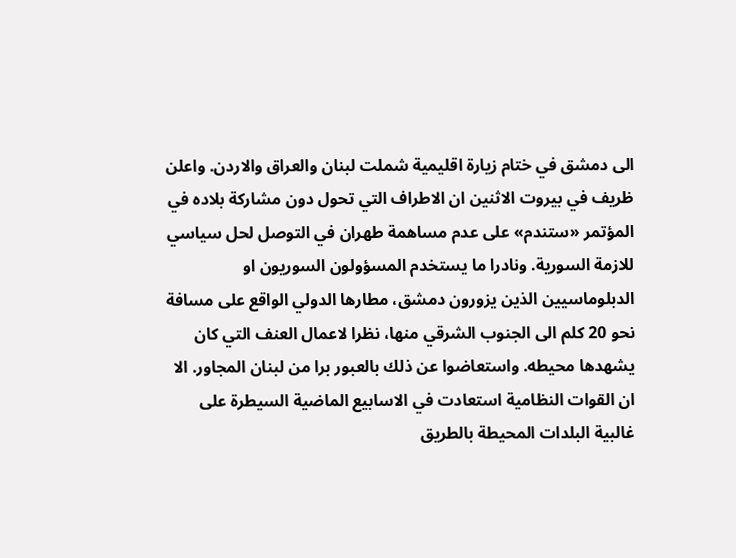الى دمشق في ختام زيارة اقليمية شملت لبنان والعراق والاردن. واعلن ظريف في بيروت الاثنين ان الاطراف التي تحول دون مشاركة بلاده في المؤتمر «ستندم» على عدم مساهمة طهران في التوصل لحل سياسي للازمة السورية. ونادرا ما يستخدم المسؤولون السوريون او الدبلوماسيين الذين يزورون دمشق، مطارها الدولي الواقع على مسافة نحو 20 كلم الى الجنوب الشرقي منها، نظرا لاعمال العنف التي كان يشهدها محيطه. واستعاضوا عن ذلك بالعبور برا من لبنان المجاور. الا ان القوات النظامية استعادت في الاسابيع الماضية السيطرة على غالبية البلدات المحيطة بالطريق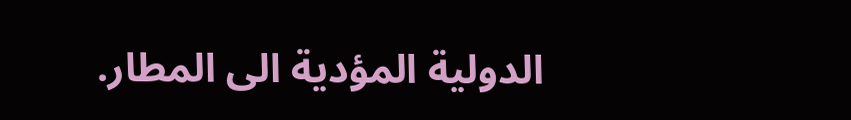الدولية المؤدية الى المطار.